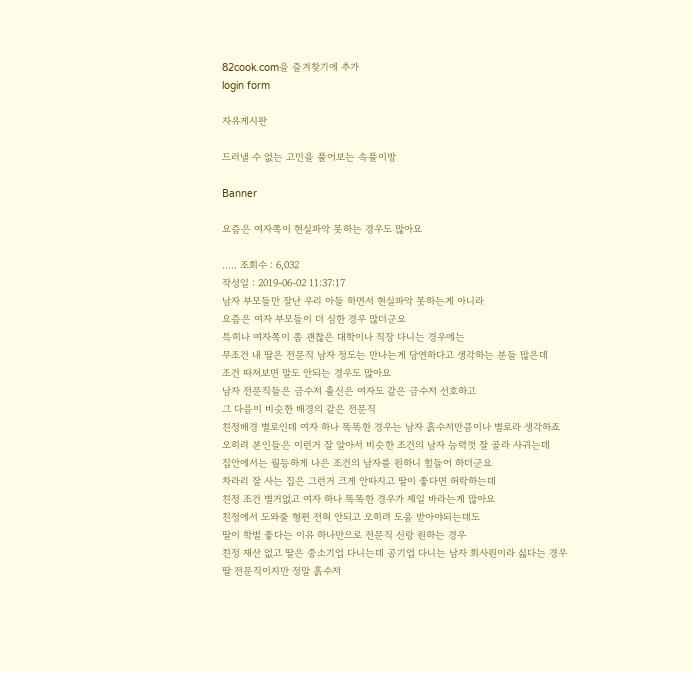82cook.com을 즐겨찾기에 추가
login form

자유게시판

드러낼 수 없는 고민을 풀어보는 속풀이방

Banner

요즘은 여자쪽이 현실파악 못하는 경우도 많아요

..... 조회수 : 6,032
작성일 : 2019-06-02 11:37:17
남자 부모들만 잘난 우리 아들 하면서 현실파악 못하는게 아니라
요즘은 여자 부모들이 더 심한 경우 많더군요
특히나 여자쪽이 좀 괜찮은 대학이나 직장 다니는 경우에는
무조건 내 딸은 전문직 남자 정도는 만나는게 당연하다고 생각하는 분들 많은데
조건 따져보면 말도 안되는 경우도 많아요
남자 전문직들은 금수저 출신은 여자도 같은 금수저 선호하고
그 다음이 비슷한 배경의 같은 전문직
친정배경 별로인데 여자 하나 똑똑한 경우는 남자 흙수저만큼이나 별로라 생각하죠
오히려 본인들은 이런거 잘 알아서 비슷한 조건의 남자 능력껏 잘 골라 사귀는데
집안에서는 월등하게 나은 조건의 남자를 원하니 힘들어 하더군요
차라리 잘 사는 집은 그런거 크게 안따지고 딸이 좋다면 허락하는데
친정 조건 별거없고 여자 하나 똑똑한 경우가 제일 바라는게 많아요
친정에서 도와줄 형편 전혀 안되고 오히려 도움 받아야되는데도
딸이 학벌 좋다는 이유 하나만으로 전문직 신랑 원하는 경우
친정 재산 없고 딸은 중소기업 다니는데 공기업 다니는 남자 회사원이라 싫다는 경우
딸 전문직이지만 정말 흙수저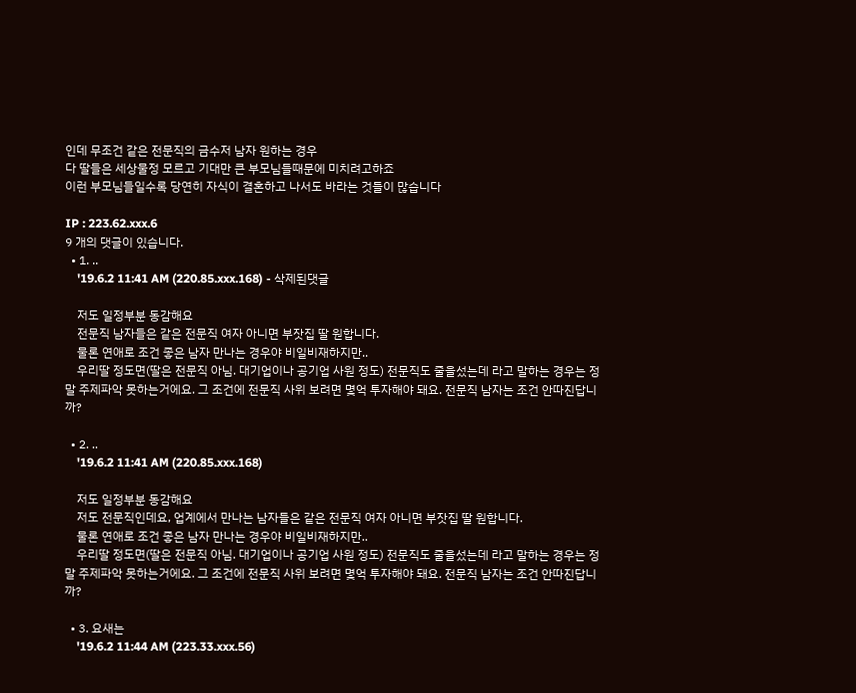인데 무조건 같은 전문직의 금수저 남자 원하는 경우
다 딸들은 세상물정 모르고 기대만 큰 부모님들때문에 미치려고하죠
이런 부모님들일수록 당연히 자식이 결혼하고 나서도 바라는 것들이 많습니다

IP : 223.62.xxx.6
9 개의 댓글이 있습니다.
  • 1. ..
    '19.6.2 11:41 AM (220.85.xxx.168) - 삭제된댓글

    저도 일정부분 동감해요
    전문직 남자들은 같은 전문직 여자 아니면 부잣집 딸 원합니다.
    물론 연애로 조건 좋은 남자 만나는 경우야 비일비재하지만..
    우리딸 정도면(딸은 전문직 아님. 대기업이나 공기업 사원 정도) 전문직도 줄을섰는데 라고 말하는 경우는 정말 주제파악 못하는거에요. 그 조건에 전문직 사위 보려면 몇억 투자해야 돼요. 전문직 남자는 조건 안따진답니까?

  • 2. ..
    '19.6.2 11:41 AM (220.85.xxx.168)

    저도 일정부분 동감해요
    저도 전문직인데요, 업계에서 만나는 남자들은 같은 전문직 여자 아니면 부잣집 딸 원합니다.
    물론 연애로 조건 좋은 남자 만나는 경우야 비일비재하지만..
    우리딸 정도면(딸은 전문직 아님. 대기업이나 공기업 사원 정도) 전문직도 줄을섰는데 라고 말하는 경우는 정말 주제파악 못하는거에요. 그 조건에 전문직 사위 보려면 몇억 투자해야 돼요. 전문직 남자는 조건 안따진답니까?

  • 3. 요새는
    '19.6.2 11:44 AM (223.33.xxx.56)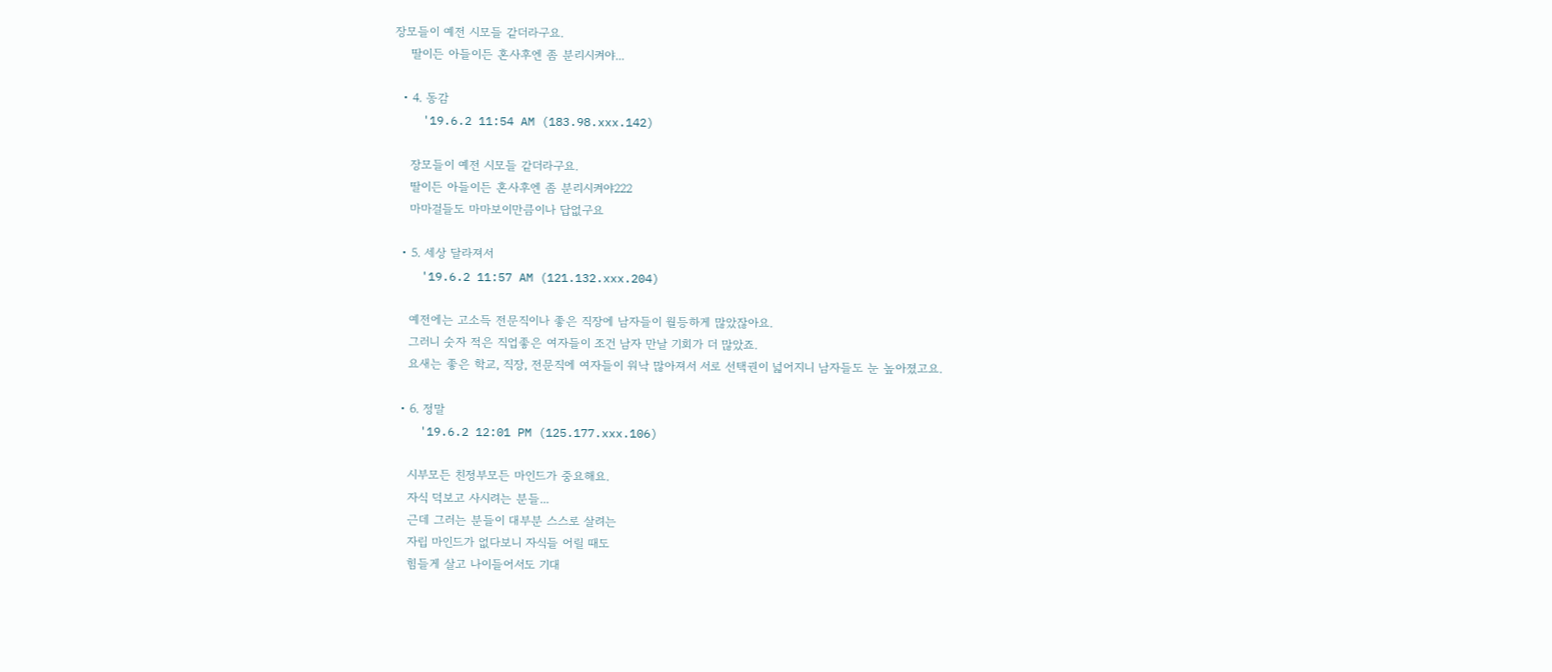장모들이 예전 시모들 같더라구요.
    딸이든 아들이든 혼사후엔 좀 분리시켜야...

  • 4. 동감
    '19.6.2 11:54 AM (183.98.xxx.142)

    장모들이 예전 시모들 같더라구요.
    딸이든 아들이든 혼사후엔 좀 분리시켜야222
    마마걸들도 마마보이만큼이나 답없구요

  • 5. 세상 달라져서
    '19.6.2 11:57 AM (121.132.xxx.204)

    예전에는 고소득 전문직이나 좋은 직장에 남자들이 월등하게 많았잖아요.
    그러니 숫자 적은 직업좋은 여자들이 조건 남자 만날 기회가 더 많았죠.
    요새는 좋은 학교, 직장, 전문직에 여자들이 워낙 많아져서 서로 선택권이 넓어지니 남자들도 눈 높아졌고요.

  • 6. 정말
    '19.6.2 12:01 PM (125.177.xxx.106)

    시부모든 친정부모든 마인드가 중요해요.
    자식 덕보고 사시려는 분들...
    근데 그러는 분들이 대부분 스스로 살려는
    자립 마인드가 없다보니 자식들 어릴 때도
    힘들게 살고 나이들어서도 기대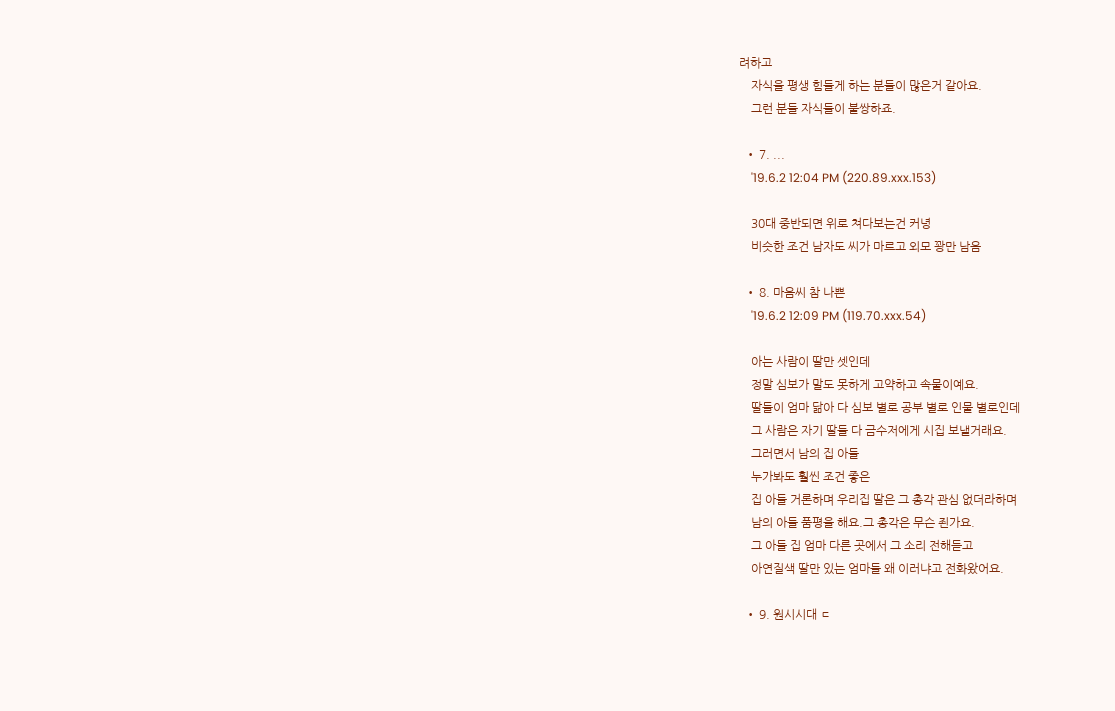려하고
    자식을 평생 힘들게 하는 분들이 많은거 같아요.
    그런 분들 자식들이 불쌍하죠.

  • 7. ...
    '19.6.2 12:04 PM (220.89.xxx.153)

    30대 중반되면 위로 쳐다보는건 커녕
    비슷한 조건 남자도 씨가 마르고 외모 꽝만 남음

  • 8. 마음씨 참 나쁜
    '19.6.2 12:09 PM (119.70.xxx.54)

    아는 사람이 딸만 셋인데
    정말 심보가 말도 못하게 고약하고 속물이예요.
    딸들이 엄마 닮아 다 심보 별로 공부 별로 인물 별로인데
    그 사람은 자기 딸들 다 금수저에게 시집 보낼거래요.
    그러면서 남의 집 아들
    누가봐도 훨씬 조건 좋은
    집 아들 거론하며 우리집 딸은 그 총각 관심 없더라하며
    남의 아들 품평을 해요.그 총각은 무슨 죈가요.
    그 아들 집 엄마 다른 곳에서 그 소리 전해듣고
    아연질색 딸만 있는 엄마들 왜 이러냐고 전화왔어요.

  • 9. 원시시대 ㄷ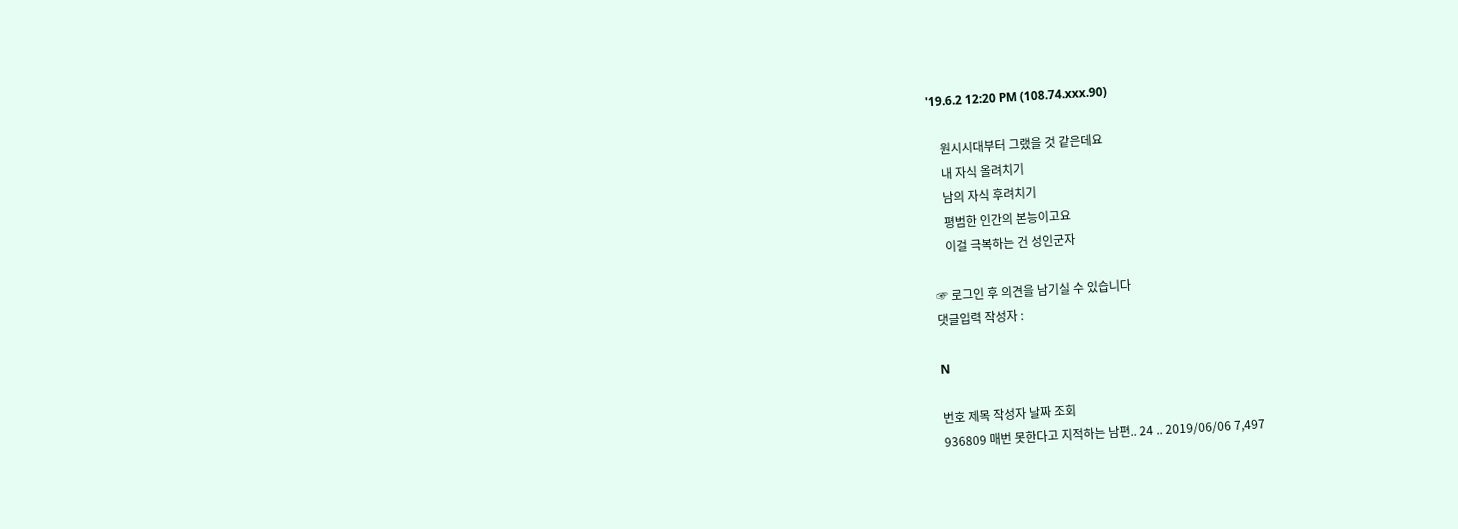'19.6.2 12:20 PM (108.74.xxx.90)

    원시시대부터 그랬을 것 같은데요
    내 자식 올려치기
    남의 자식 후려치기
    평범한 인간의 본능이고요
    이걸 극복하는 건 성인군자

☞ 로그인 후 의견을 남기실 수 있습니다
댓글입력 작성자 :

N

번호 제목 작성자 날짜 조회
936809 매번 못한다고 지적하는 남편.. 24 .. 2019/06/06 7,497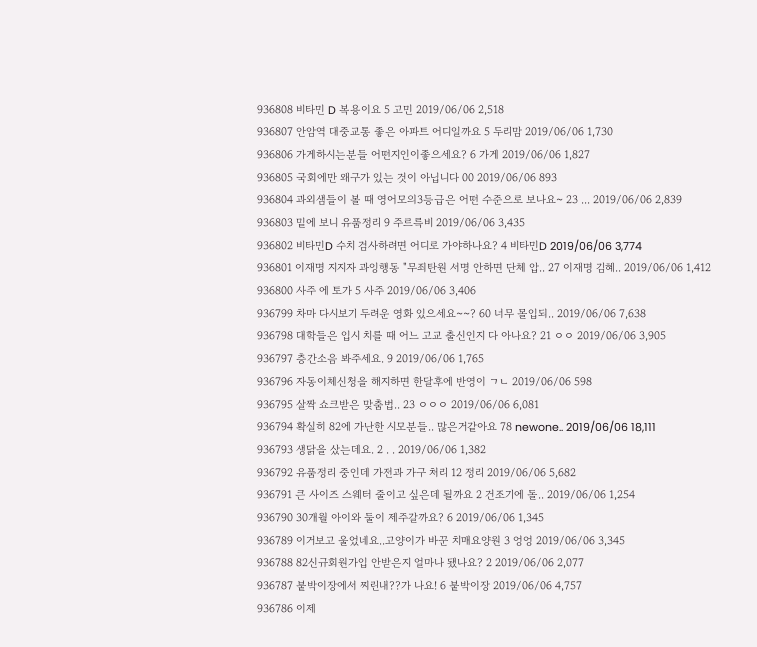936808 비타민 D 복용이요 5 고민 2019/06/06 2,518
936807 안암역 대중교통 좋은 아파트 어디일까요 5 두리맘 2019/06/06 1,730
936806 가게하시는분들 어떤지인이좋으세요? 6 가게 2019/06/06 1,827
936805 국회에만 왜구가 있는 것이 아닙니다 00 2019/06/06 893
936804 과외샘들이 볼 때 영어모의3등급은 어떤 수준으로 보나요~ 23 ... 2019/06/06 2,839
936803 밑에 보니 유품정리 9 주르륵비 2019/06/06 3,435
936802 비타민D 수치 검사하려면 어디로 가야하나요? 4 비타민D 2019/06/06 3,774
936801 이재명 지지자 과잉행동 "무죄탄원 서명 안하면 단체 압.. 27 이재명 김혜.. 2019/06/06 1,412
936800 사주 에 토가 5 사주 2019/06/06 3,406
936799 차마 다시보기 두려운 영화 있으세요~~? 60 너무 몰입되.. 2019/06/06 7,638
936798 대학들은 입시 치를 때 어느 고교 출신인지 다 아나요? 21 ㅇㅇ 2019/06/06 3,905
936797 층간소음 봐주세요. 9 2019/06/06 1,765
936796 자동이체신청을 해지하면 한달후에 반영이 ㄱㄴ 2019/06/06 598
936795 살짝 쇼크받은 맞춤법.. 23 ㅇㅇㅇ 2019/06/06 6,081
936794 확실히 82에 가난한 시모분들.. 많은거같아요 78 newone.. 2019/06/06 18,111
936793 생닭을 샀는데요. 2 . . 2019/06/06 1,382
936792 유품정리 중인데 가전과 가구 처리 12 정리 2019/06/06 5,682
936791 큰 사이즈 스웨터 줄이고 싶은데 될까요 2 건조기에 돌.. 2019/06/06 1,254
936790 30개월 아이와 둘이 제주갈까요? 6 2019/06/06 1,345
936789 이거보고 울었네요..고양이가 바꾼 치매요양원 3 엉엉 2019/06/06 3,345
936788 82신규회원가입 안받은지 얼마나 됐나요? 2 2019/06/06 2,077
936787 붙박이장에서 찌린내??가 나요! 6 붙박이장 2019/06/06 4,757
936786 이제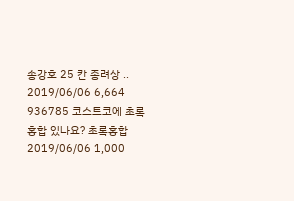송강호 25 칸 종려상 .. 2019/06/06 6,664
936785 코스트코에 초록 홍합 있나요? 초록홍합 2019/06/06 1,000